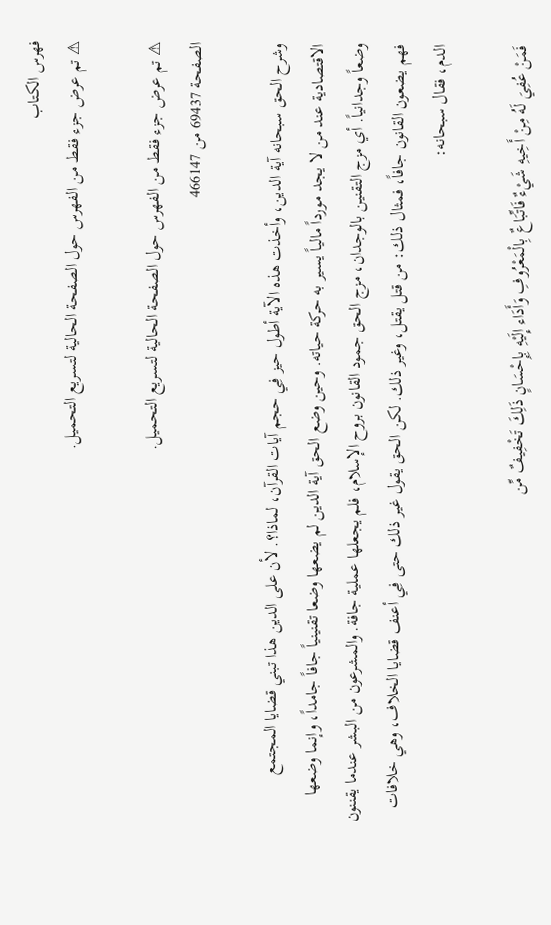فهرس الكتاب
⚠ تم عرض جزء فقط من الفهرس حول الصفحة الحالية لتسريع التحميل.

⚠ تم عرض جزء فقط من الفهرس حول الصفحة الحالية لتسريع التحميل.
الصفحة 69437 من 466147

وشرح الحق سبحانه آية الدين، وأخذت هذه الآية أطول حيز فِي حجم آيات القرآن، لماذا؟. لأن على الدين هذا تبني قضايا المجتمع الاقتصادية عند من لا يجد مورداً مالياً يسير به حركة حياته. وحين وضع الحق آية الدين لم يضعها وضعا تقنينياً جافاً جامداً، وإنما وضعها وضعاً وجدانياً. أي مزج التقنين بالوجدان، مزج الحق جمود القانون بروح الإسلام، فلم يجعلها عملية جافة. والمشرعون من البشر عندما يقننون فهم يضعون القانون جافاً، فمثال ذلك: من قتل يقتل، وغير ذلك. لكن الحق يقول غير ذلك حتى فِي أعنف قضايا الخلاف، وهي خلافات الدم، فقال سبحانه:

فَمَنْ عُفِيَ لَهُ مِنْ أَخِيهِ شَيْءٌ فَاتِّبَاعٌ بِالْمَعْرُوفِ وَأَدَاء إِلَيْهِ بِإِحْسَانٍ ذَلِكَ تَخْفِيفٌ مِّن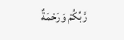رَّبِّكُمْ وَرَحْمَةٌ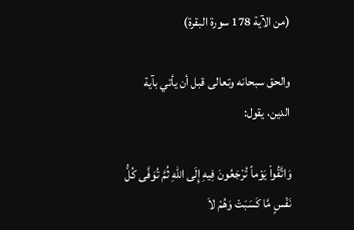(من الآية 178 سورة البقرة)

والحق سبحانه وتعالى قبل أن يأتي بآية الدين، يقول:

وَاتَّقُواْ يَوْماً تُرْجَعُونَ فِيهِ إِلَى اللّهِ ثُمَّ تُوَفَّى كُلُّ نَفْسٍ مَّا كَسَبَتْ وَهُمْ لاَ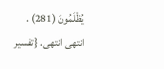يُظْلَمُونَ (281) . انتهى انتهى. {تفسير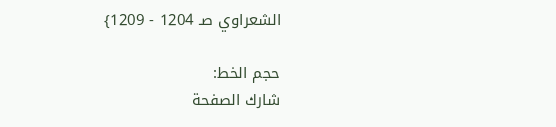الشعراوي صـ 1204 - 1209}

حجم الخط:
شارك الصفحة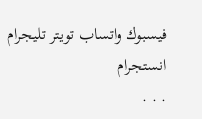فيسبوك واتساب تويتر تليجرام انستجرام
. . .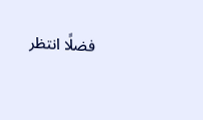فضلًا انتظر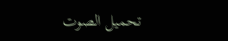تحميل الصوت